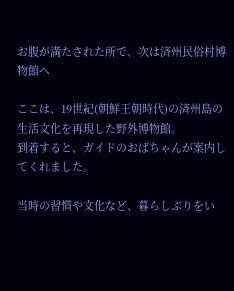お腹が満たされた所で、次は済州民俗村博物館へ

ここは、19世紀(朝鮮王朝時代)の済州島の生活文化を再現した野外博物館。
到着すると、ガイドのおばちゃんが案内してくれました。

当時の習慣や文化など、暮らしぶりをい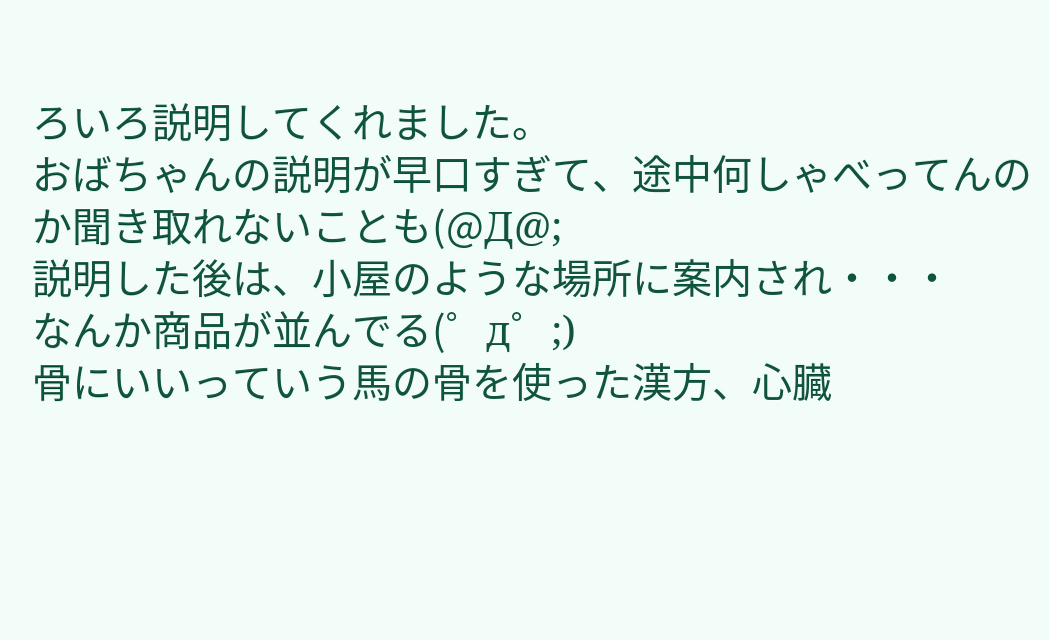ろいろ説明してくれました。
おばちゃんの説明が早口すぎて、途中何しゃべってんのか聞き取れないことも(@Д@;
説明した後は、小屋のような場所に案内され・・・
なんか商品が並んでる(゜д゜;)
骨にいいっていう馬の骨を使った漢方、心臓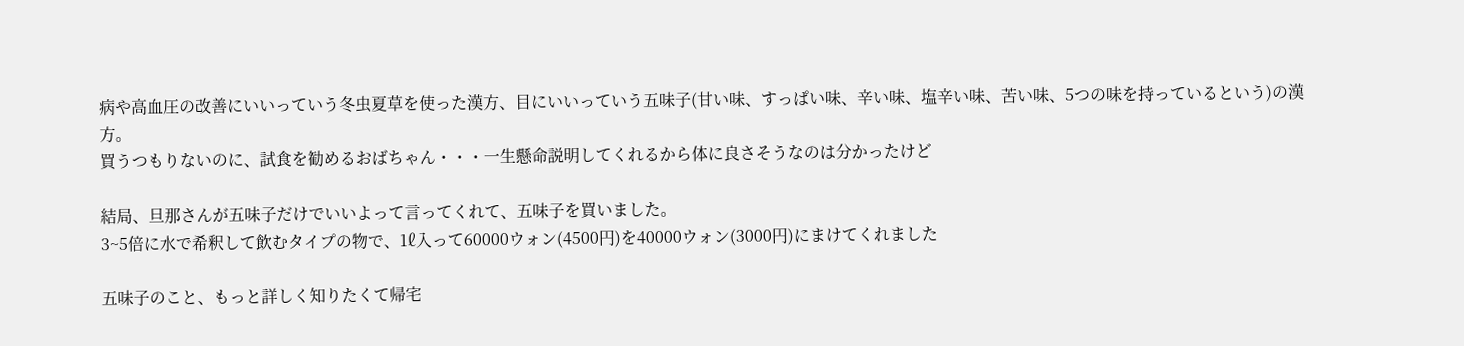病や高血圧の改善にいいっていう冬虫夏草を使った漢方、目にいいっていう五味子(甘い味、すっぱい味、辛い味、塩辛い味、苦い味、5つの味を持っているという)の漢方。
買うつもりないのに、試食を勧めるおばちゃん・・・一生懸命説明してくれるから体に良さそうなのは分かったけど

結局、旦那さんが五味子だけでいいよって言ってくれて、五味子を買いました。
3~5倍に水で希釈して飲むタイプの物で、1ℓ入って60000ウォン(4500円)を40000ウォン(3000円)にまけてくれました

五味子のこと、もっと詳しく知りたくて帰宅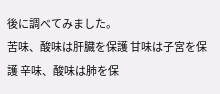後に調べてみました。
苦味、酸味は肝臓を保護 甘味は子宮を保護 辛味、酸味は肺を保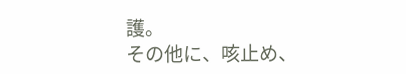護。
その他に、咳止め、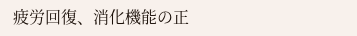疲労回復、消化機能の正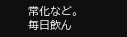常化など。
毎日飲ん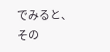でみると、その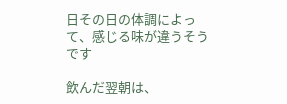日その日の体調によって、感じる味が違うそうです

飲んだ翌朝は、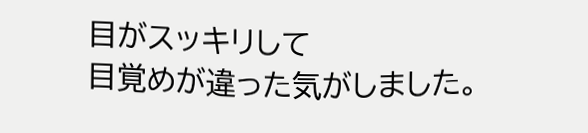目がスッキリして
目覚めが違った気がしました。